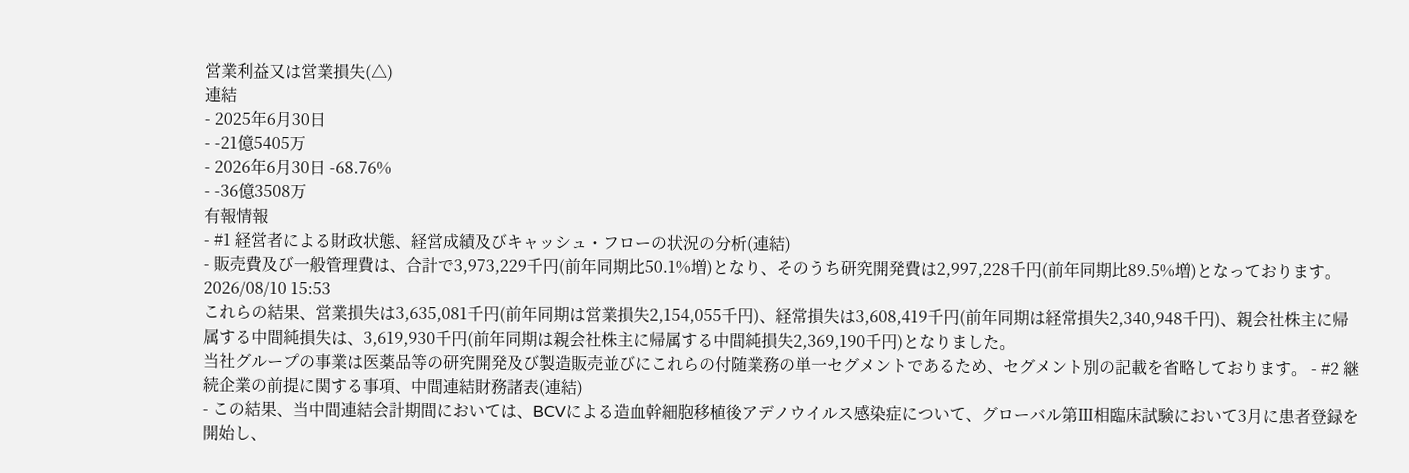営業利益又は営業損失(△)
連結
- 2025年6月30日
- -21億5405万
- 2026年6月30日 -68.76%
- -36億3508万
有報情報
- #1 経営者による財政状態、経営成績及びキャッシュ・フローの状況の分析(連結)
- 販売費及び一般管理費は、合計で3,973,229千円(前年同期比50.1%増)となり、そのうち研究開発費は2,997,228千円(前年同期比89.5%増)となっております。2026/08/10 15:53
これらの結果、営業損失は3,635,081千円(前年同期は営業損失2,154,055千円)、経常損失は3,608,419千円(前年同期は経常損失2,340,948千円)、親会社株主に帰属する中間純損失は、3,619,930千円(前年同期は親会社株主に帰属する中間純損失2,369,190千円)となりました。
当社グループの事業は医薬品等の研究開発及び製造販売並びにこれらの付随業務の単一セグメントであるため、セグメント別の記載を省略しております。 - #2 継続企業の前提に関する事項、中間連結財務諸表(連結)
- この結果、当中間連結会計期間においては、BCVによる造血幹細胞移植後アデノウイルス感染症について、グローバル第Ⅲ相臨床試験において3月に患者登録を開始し、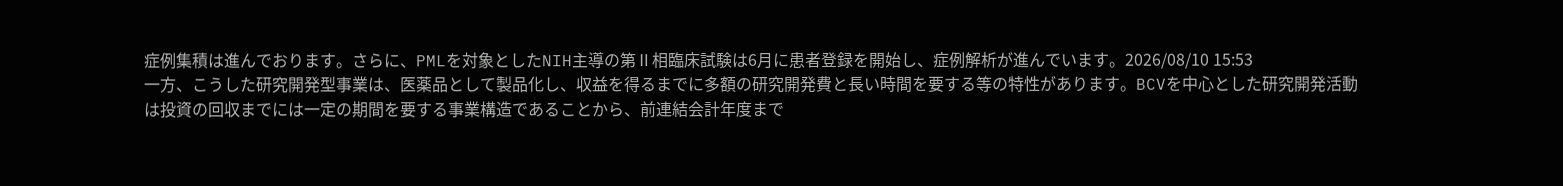症例集積は進んでおります。さらに、PMLを対象としたNIH主導の第Ⅱ相臨床試験は6月に患者登録を開始し、症例解析が進んでいます。2026/08/10 15:53
一方、こうした研究開発型事業は、医薬品として製品化し、収益を得るまでに多額の研究開発費と長い時間を要する等の特性があります。BCVを中心とした研究開発活動は投資の回収までには一定の期間を要する事業構造であることから、前連結会計年度まで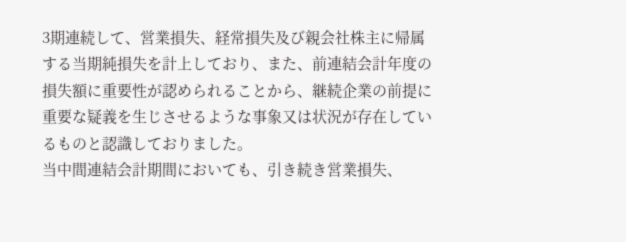3期連続して、営業損失、経常損失及び親会社株主に帰属する当期純損失を計上しており、また、前連結会計年度の損失額に重要性が認められることから、継続企業の前提に重要な疑義を生じさせるような事象又は状況が存在しているものと認識しておりました。
当中間連結会計期間においても、引き続き営業損失、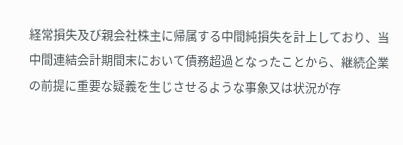経常損失及び親会社株主に帰属する中間純損失を計上しており、当中間連結会計期間末において債務超過となったことから、継続企業の前提に重要な疑義を生じさせるような事象又は状況が存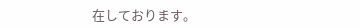在しております。